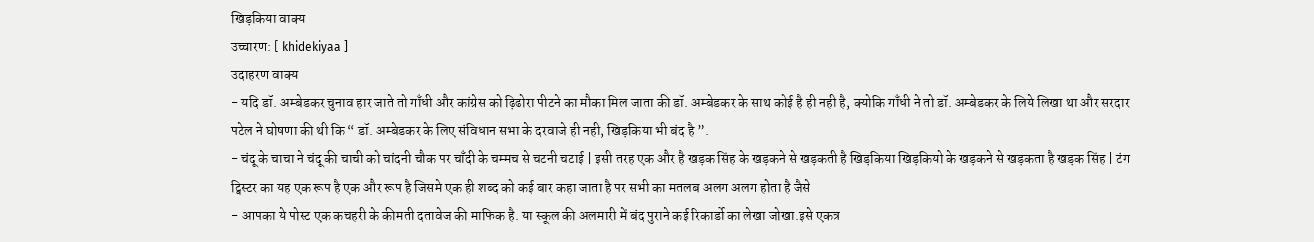खिड़किया वाक्य
उच्चारण: [ khidekiyaa ]
उदाहरण वाक्य
- यदि डॉ. अम्बेडकर चुनाव हार जाते तो गाँधी और कांग्रेस को ढ़िढोरा पीटने का मौका मिल जाता की डॉ. अम्बेडकर के साथ कोई है ही नही है, क्योकि गाँधी ने तो डॉ. अम्बेडकर के लिये लिखा था और सरदार पटेल ने घोषणा की थी कि “ डॉ. अम्बेडकर के लिए संविधान सभा के दरवाजे ही नही, खिड़किया भी बंद है ”.
- चंदू के चाचा ने चंदू की चाची को चांदनी चौक पर चाँदी के चम्मच से चटनी चटाई | इसी तरह एक और है खड़क सिंह के खड़कने से खड़कती है खिड़किया खिड़कियो के खड़कने से खड़कता है खड़क सिंह | टंग ट्विस्टर का यह एक रूप है एक और रूप है जिसमे एक ही शब्द को कई बार कहा जाता है पर सभी का मतलब अलग अलग होता है जैसे
- आपका ये पोस्ट एक कचहरी के कीमती दतावेज की माफिक है. या स्कूल की अलमारी में बंद पुराने कई रिकार्डो का लेखा जोखा.इसे एकत्र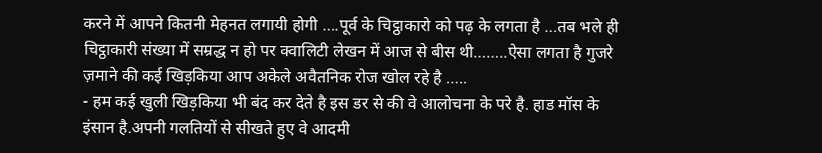करने में आपने कितनी मेहनत लगायी होगी ….पूर्व के चिट्ठाकारो को पढ़ के लगता है …तब भले ही चिट्ठाकारी संख्या में सम्रद्ध न हो पर क्वालिटी लेखन में आज से बीस थी……..ऐसा लगता है गुजरे ज़माने की कई खिड़किया आप अकेले अवैतनिक रोज खोल रहे है …..
- हम कई खुली खिड़किया भी बंद कर देते है इस डर से की वे आलोचना के परे है. हाड मॉस के इंसान है.अपनी गलतियों से सीखते हुए वे आदमी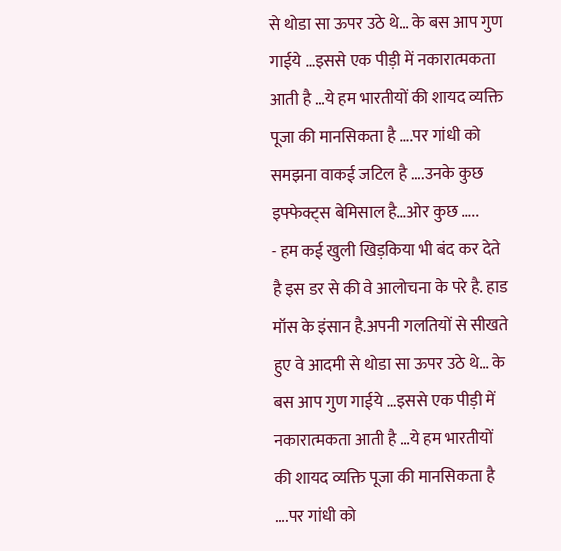से थोडा सा ऊपर उठे थे… के बस आप गुण गाईये …इससे एक पीड़ी में नकारात्मकता आती है …ये हम भारतीयों की शायद व्यक्ति पूजा की मानसिकता है ….पर गांधी को समझना वाकई जटिल है ….उनके कुछ इफ्फेक्ट्स बेमिसाल है…ओर कुछ …..
- हम कई खुली खिड़किया भी बंद कर देते है इस डर से की वे आलोचना के परे है. हाड मॉस के इंसान है.अपनी गलतियों से सीखते हुए वे आदमी से थोडा सा ऊपर उठे थे… के बस आप गुण गाईये …इससे एक पीड़ी में नकारात्मकता आती है …ये हम भारतीयों की शायद व्यक्ति पूजा की मानसिकता है ….पर गांधी को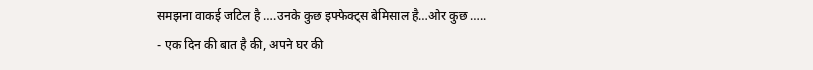समझना वाकई जटिल है ….उनके कुछ इफ्फेक्ट्स बेमिसाल है…ओर कुछ …..
- एक दिन की बात है की, अपने घर की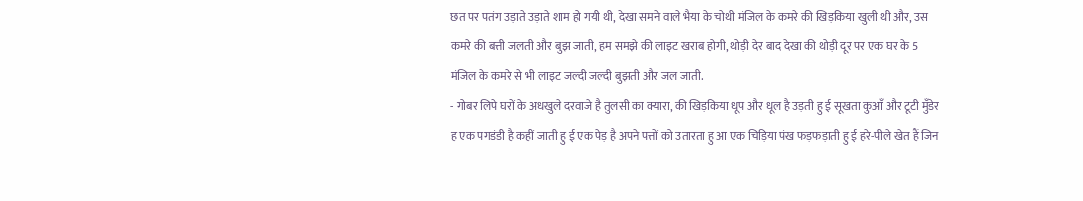छत पर पतंग उड़ाते उड़ाते शाम हो गयी थी, देखा समने वाले भैया के चोथी मंजिल के कमरे की खिड़किया खुली थी और, उस कमरे की बत्ती जलती और बुझ जाती, हम समझे की लाइट खराब होगी, थोड़ी देर बाद देखा की थोड़ी दूर पर एक घर के 5 मंजिल के कमरे से भी लाइट जल्दी जल्दी बुझती और जल जाती.
- गोबर लिपे घरों के अधखुले दरवाजे है तुलसी का क्यारा, की खिड़किया धूप और धूल है उड़ती हु ई सूखता कुआँ और टूटी मुँडेर ह एक पगडंडी है कहीं जाती हु ई एक पेड़ है अपने पत्तों को उतारता हु आ एक चिड़िया पंख फड़फड़ाती हु ई हरे-पीले खेत हैं जिन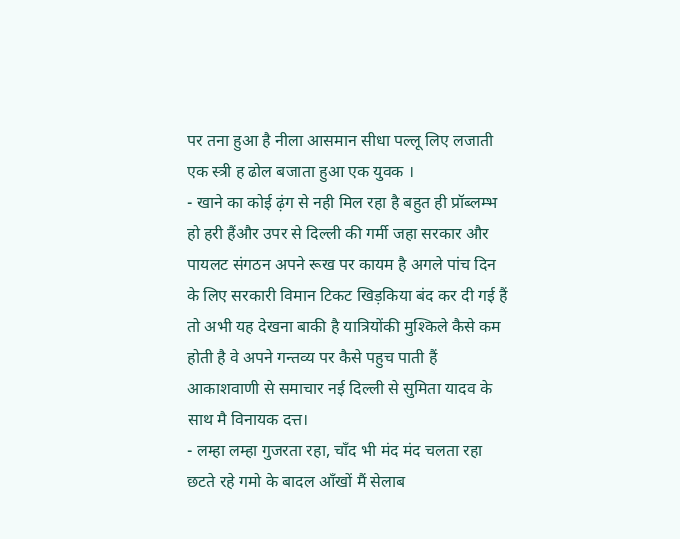पर तना हुआ है नीला आसमान सीधा पल्लू लिए लजाती एक स्त्री ह ढोल बजाता हुआ एक युवक ।
- खाने का कोई ढ़ंग से नही मिल रहा है बहुत ही प्रॉब्लम्भ हो हरी हैंऔर उपर से दिल्ली की गर्मी जहा सरकार और पायलट संगठन अपने रूख पर कायम है अगले पांच दिन के लिए सरकारी विमान टिकट खिड़किया बंद कर दी गई हैं तो अभी यह देखना बाकी है यात्रियोंकी मुश्किले कैसे कम होती है वे अपने गन्तव्य पर कैसे पहुच पाती हैं आकाशवाणी से समाचार नई दिल्ली से सुमिता यादव के साथ मै विनायक दत्त।
- लम्हा लम्हा गुजरता रहा, चाँद भी मंद मंद चलता रहा छटते रहे गमो के बादल आँखों मैं सेलाब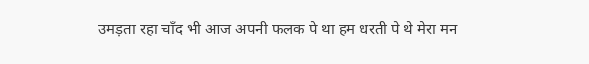उमड़ता रहा चाँद भी आज अपनी फलक पे था हम धरती पे थे मेरा मन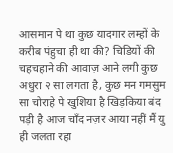आसमान पे था कुछ यादगार लम्हों के करीब पंहुचा ही था की? चिडियों की चहचहाने की आवाज़ आने लगी कुछ अधुरा २ सा लगता है, कुछ मन गमसुम सा चोराहे पे खुशिया है खिड़किया बंद पड़ी है आज चाँद नज़र आया नहीं मैं यु ही जलता रहा